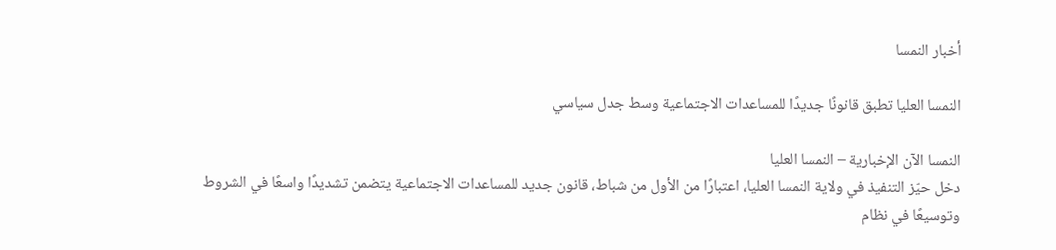أخبار النمسا

النمسا العليا تطبق قانونًا جديدًا للمساعدات الاجتماعية وسط جدل سياسي

النمسا الآن الإخبارية – النمسا العليا
دخل حيّز التنفيذ في ولاية النمسا العليا، اعتبارًا من الأول من شباط، قانون جديد للمساعدات الاجتماعية يتضمن تشديدًا واسعًا في الشروط وتوسيعًا في نظام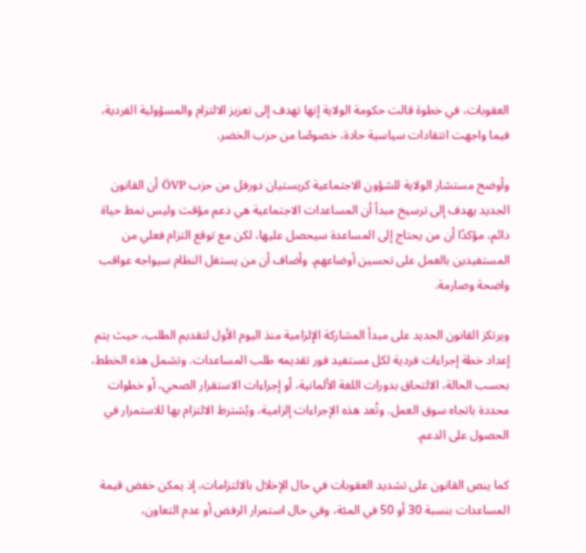العقوبات، في خطوة قالت حكومة الولاية إنها تهدف إلى تعزيز الالتزام والمسؤولية الفردية، فيما واجهت انتقادات سياسية حادة، خصوصًا من حزب الخضر.

وأوضح مستشار الولاية للشؤون الاجتماعية كريستيان دورفل من حزب ÖVP أن القانون الجديد يهدف إلى ترسيخ مبدأ أن المساعدات الاجتماعية هي دعم مؤقت وليس نمط حياة دائم، مؤكدًا أن من يحتاج إلى المساعدة سيحصل عليها، لكن مع توقع التزام فعلي من المستفيدين بالعمل على تحسين أوضاعهم. وأضاف أن من يستغل النظام سيواجه عواقب واضحة وصارمة.

ويرتكز القانون الجديد على مبدأ المشاركة الإلزامية منذ اليوم الأول لتقديم الطلب، حيث يتم إعداد خطة إجراءات فردية لكل مستفيد فور تقديمه طلب المساعدات. وتشمل هذه الخطط، بحسب الحالة، الالتحاق بدورات اللغة الألمانية، أو إجراءات الاستقرار الصحي، أو خطوات محددة باتجاه سوق العمل. وتُعد هذه الإجراءات إلزامية، ويُشترط الالتزام بها للاستمرار في الحصول على الدعم.

كما ينص القانون على تشديد العقوبات في حال الإخلال بالالتزامات، إذ يمكن خفض قيمة المساعدات بنسبة 30 أو 50 في المئة، وفي حال استمرار الرفض أو عدم التعاون،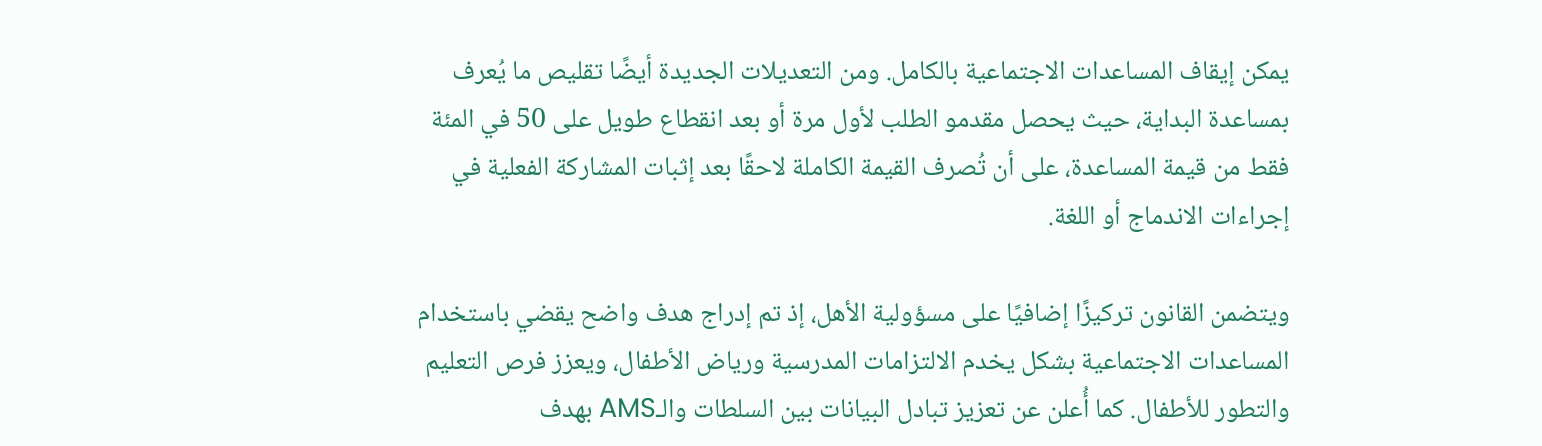يمكن إيقاف المساعدات الاجتماعية بالكامل. ومن التعديلات الجديدة أيضًا تقليص ما يُعرف بمساعدة البداية، حيث يحصل مقدمو الطلب لأول مرة أو بعد انقطاع طويل على 50 في المئة فقط من قيمة المساعدة، على أن تُصرف القيمة الكاملة لاحقًا بعد إثبات المشاركة الفعلية في إجراءات الاندماج أو اللغة.

ويتضمن القانون تركيزًا إضافيًا على مسؤولية الأهل، إذ تم إدراج هدف واضح يقضي باستخدام المساعدات الاجتماعية بشكل يخدم الالتزامات المدرسية ورياض الأطفال، ويعزز فرص التعليم والتطور للأطفال. كما أُعلن عن تعزيز تبادل البيانات بين السلطات والـAMS بهدف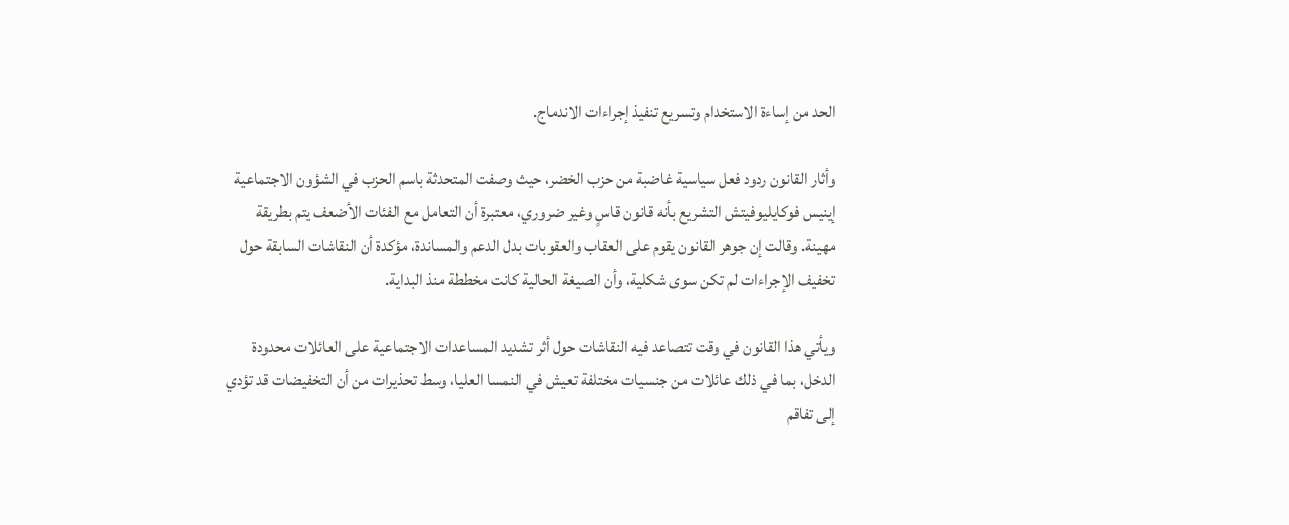الحد من إساءة الاستخدام وتسريع تنفيذ إجراءات الاندماج.

وأثار القانون ردود فعل سياسية غاضبة من حزب الخضر، حيث وصفت المتحدثة باسم الحزب في الشؤون الاجتماعية إينيس فوكايليوفيتش التشريع بأنه قانون قاسٍ وغير ضروري، معتبرة أن التعامل مع الفئات الأضعف يتم بطريقة مهينة. وقالت إن جوهر القانون يقوم على العقاب والعقوبات بدل الدعم والمساندة، مؤكدة أن النقاشات السابقة حول تخفيف الإجراءات لم تكن سوى شكلية، وأن الصيغة الحالية كانت مخططة منذ البداية.

ويأتي هذا القانون في وقت تتصاعد فيه النقاشات حول أثر تشديد المساعدات الاجتماعية على العائلات محدودة الدخل، بما في ذلك عائلات من جنسيات مختلفة تعيش في النمسا العليا، وسط تحذيرات من أن التخفيضات قد تؤدي إلى تفاقم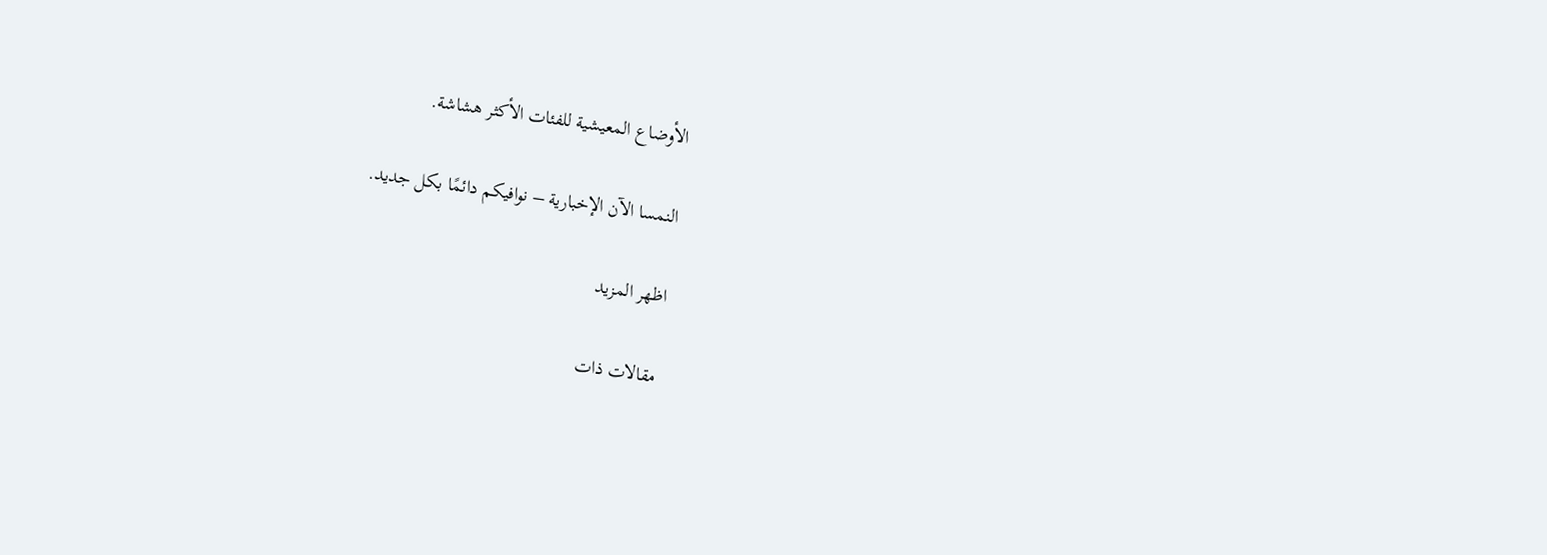الأوضاع المعيشية للفئات الأكثر هشاشة.

النمسا الآن الإخبارية – نوافيكم دائمًا بكل جديد.

اظهر المزيد

مقالات ذات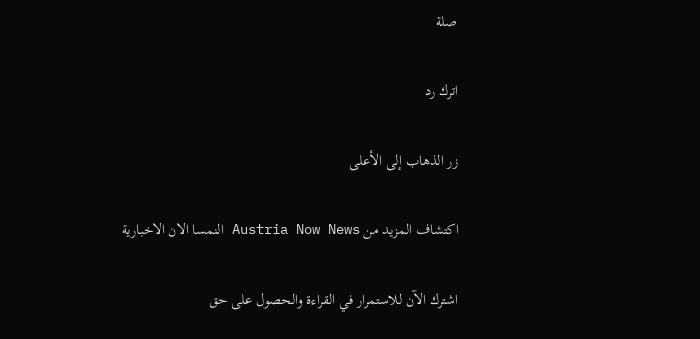صلة

اترك رد

زر الذهاب إلى الأعلى

اكتشاف المزيد من Austria Now News النمسا الان الاخبارية

اشترك الآن للاستمرار في القراءة والحصول على حق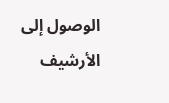الوصول إلى الأرشيف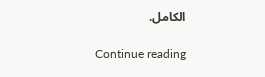الكامل.

Continue reading